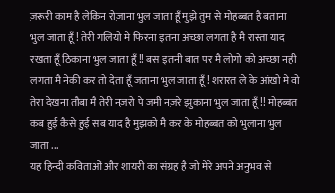ज़रूरी काम है लेकिन रोज़ाना भुल जाता हूँ मुझे तुम से मोहब्बत है बताना भुल जाता हूँ ! तेरी गलियो मे फिरना इतना अच्छा लगता है मै रास्ता याद रखता हूँ ठिकाना भुल जाता हूँ !! बस इतनी बात पर मै लोगो को अच्छा नही लगता मै नेकी कर तो देता हूँ जताना भुल जाता हूँ ! शरारत ले के आंखो मे वो तेरा देखना तौबा मै तेरी नज़रो पे जमी नज़रे झुकाना भुल जाता हूँ !! मोहब्बत कब हुई कैसे हुई सब याद है मुझको मै कर के मोहब्बत को भुलाना भुल जाता ...
यह हिन्दी कविताओं और शायरी का संग्रह है जो मेरे अपने अनुभव से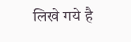लिखे गये है